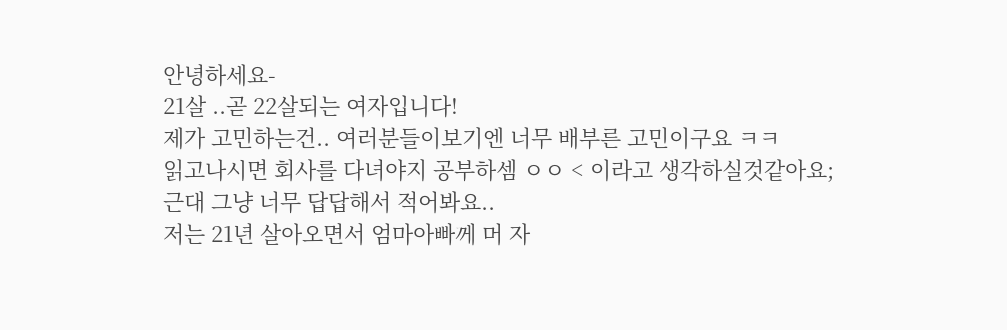안녕하세요-
21살 ..곧 22살되는 여자입니다!
제가 고민하는건.. 여러분들이보기엔 너무 배부른 고민이구요 ㅋㅋ
읽고나시면 회사를 다녀야지 공부하셈 ㅇㅇ < 이라고 생각하실것같아요;
근대 그냥 너무 답답해서 적어봐요..
저는 21년 살아오면서 엄마아빠께 머 자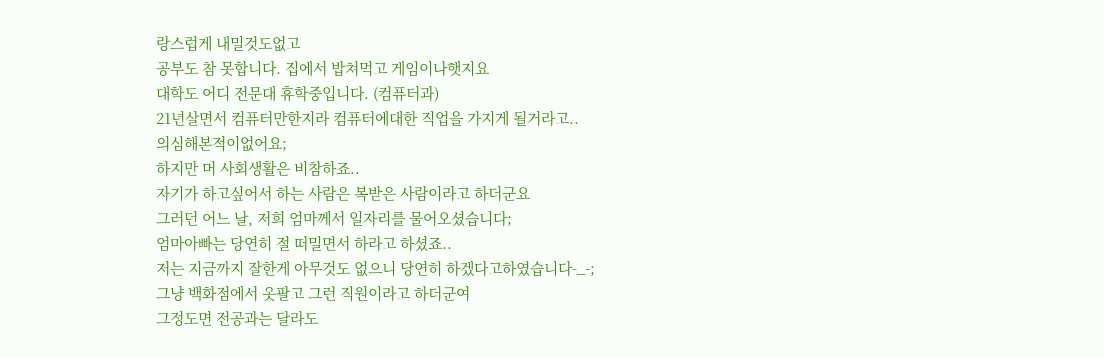랑스럽게 내밀것도없고
공부도 참 못합니다. 집에서 밥쳐먹고 게임이나햇지요
대학도 어디 전문대 휴학중입니다. (컴퓨터과)
21년살면서 컴퓨터만한지라 컴퓨터에대한 직업을 가지게 될거라고..
의심해본적이없어요;
하지만 머 사회생활은 비참하죠..
자기가 하고싶어서 하는 사람은 복받은 사람이라고 하더군요
그러던 어느 날, 저희 엄마께서 일자리를 물어오셨습니다;
엄마아빠는 당연히 절 떠밀면서 하라고 하셨죠..
저는 지금까지 잘한게 아무것도 없으니 당연히 하겠다고하였습니다-_-;
그냥 백화점에서 옷팔고 그런 직원이라고 하더군여
그정도면 전공과는 달라도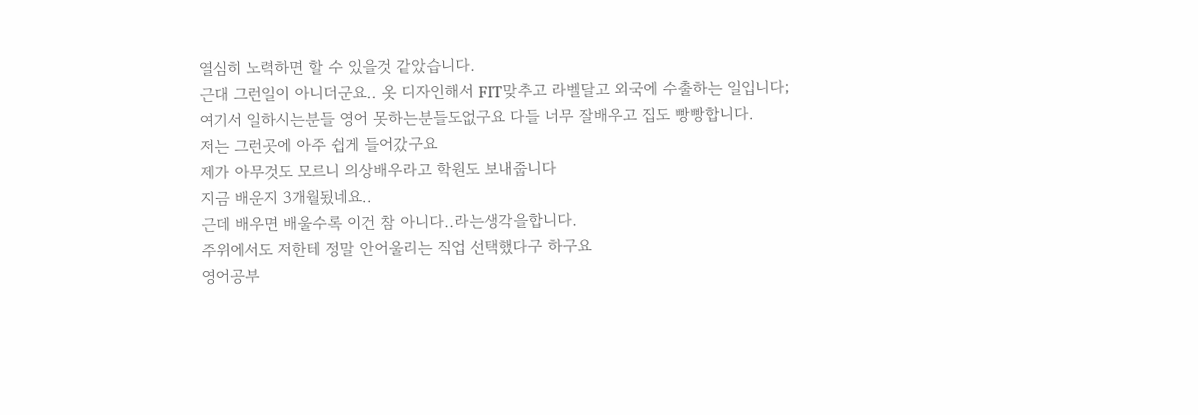열심히 노력하면 할 수 있을것 같았습니다.
근대 그런일이 아니더군요.. 옷 디자인해서 FIT맞추고 라벨달고 외국에 수출하는 일입니다;
여기서 일하시는분들 영어 못하는분들도없구요 다들 너무 잘배우고 집도 빵빵합니다.
저는 그런곳에 아주 쉽게 들어갔구요
제가 아무것도 모르니 의상배우라고 학원도 보내줍니다
지금 배운지 3개월됬네요..
근데 배우면 배울수록 이건 참 아니다..라는생각을합니다.
주위에서도 저한테 정말 안어울리는 직업 선택했다구 하구요
영어공부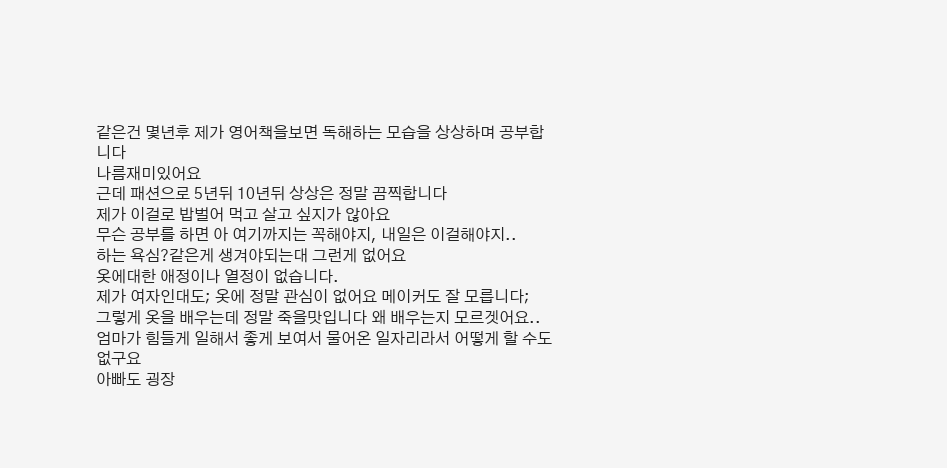같은건 몇년후 제가 영어책을보면 독해하는 모습을 상상하며 공부합니다
나름재미있어요
근데 패션으로 5년뒤 10년뒤 상상은 정말 끔찍합니다
제가 이걸로 밥벌어 먹고 살고 싶지가 않아요
무슨 공부를 하면 아 여기까지는 꼭해야지, 내일은 이걸해야지..
하는 욕심?같은게 생겨야되는대 그런게 없어요
옷에대한 애정이나 열정이 없습니다.
제가 여자인대도; 옷에 정말 관심이 없어요 메이커도 잘 모릅니다;
그렇게 옷을 배우는데 정말 죽을맛입니다 왜 배우는지 모르겟어요..
엄마가 힘들게 일해서 좋게 보여서 물어온 일자리라서 어떻게 할 수도 없구요
아빠도 굉장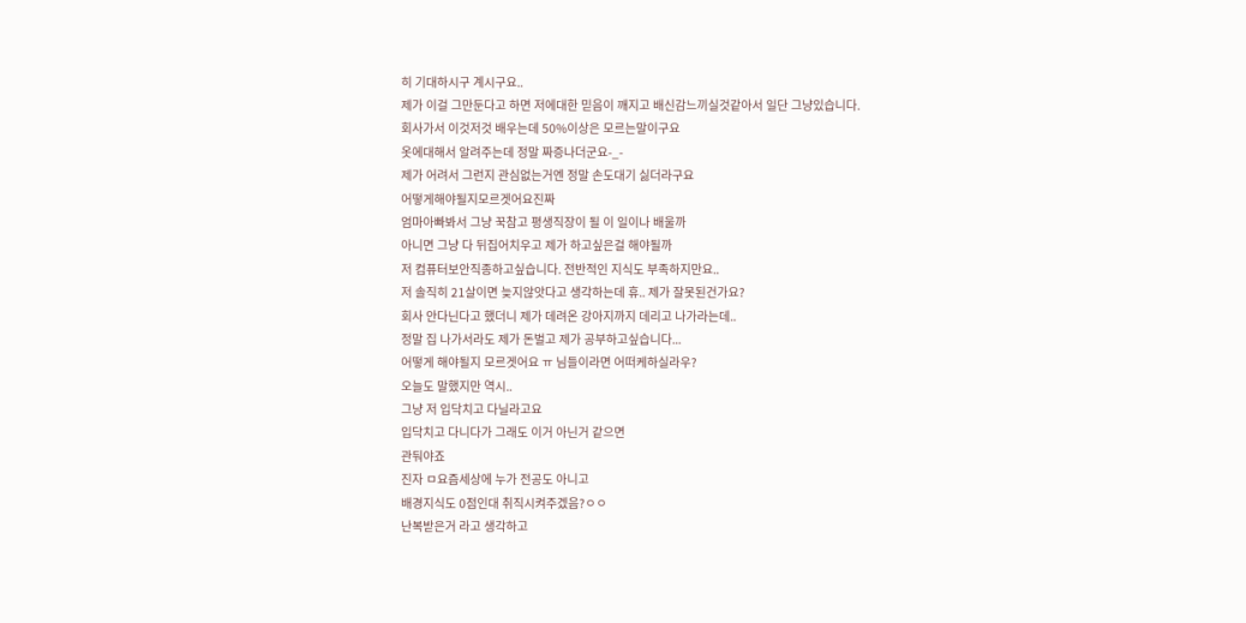히 기대하시구 계시구요..
제가 이걸 그만둔다고 하면 저에대한 믿음이 깨지고 배신감느끼실것같아서 일단 그냥있습니다.
회사가서 이것저것 배우는데 50%이상은 모르는말이구요
옷에대해서 알려주는데 정말 짜증나더군요-_-
제가 어려서 그런지 관심없는거엔 정말 손도대기 싫더라구요
어떻게해야될지모르겟어요진짜
엄마아빠봐서 그냥 꾹참고 평생직장이 될 이 일이나 배울까
아니면 그냥 다 뒤집어치우고 제가 하고싶은걸 해야될까
저 컴퓨터보안직종하고싶습니다. 전반적인 지식도 부족하지만요..
저 솔직히 21살이면 늦지않앗다고 생각하는데 휴.. 제가 잘못된건가요?
회사 안다닌다고 했더니 제가 데려온 강아지까지 데리고 나가라는데..
정말 집 나가서라도 제가 돈벌고 제가 공부하고싶습니다...
어떻게 해야될지 모르겟어요 ㅠ 님들이라면 어떠케하실라우?
오늘도 말했지만 역시..
그냥 저 입닥치고 다닐라고요
입닥치고 다니다가 그래도 이거 아닌거 같으면
관둬야죠
진자 ㅁ요즘세상에 누가 전공도 아니고
배경지식도 0점인대 취직시켜주겠음?ㅇㅇ
난복받은거 라고 생각하고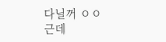다닐꺼 ㅇㅇ
근데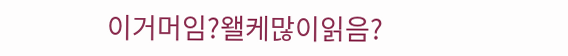이거머임?왤케많이읽음?